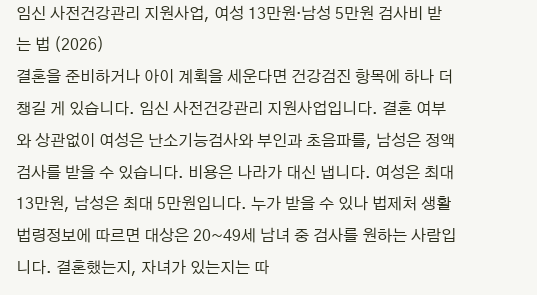임신 사전건강관리 지원사업, 여성 13만원·남성 5만원 검사비 받는 법 (2026)
결혼을 준비하거나 아이 계획을 세운다면 건강검진 항목에 하나 더 챙길 게 있습니다. 임신 사전건강관리 지원사업입니다. 결혼 여부와 상관없이 여성은 난소기능검사와 부인과 초음파를, 남성은 정액검사를 받을 수 있습니다. 비용은 나라가 대신 냅니다. 여성은 최대 13만원, 남성은 최대 5만원입니다. 누가 받을 수 있나 법제처 생활법령정보에 따르면 대상은 20~49세 남녀 중 검사를 원하는 사람입니다. 결혼했는지, 자녀가 있는지는 따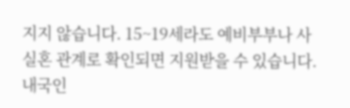지지 않습니다. 15~19세라도 예비부부나 사실혼 관계로 확인되면 지원받을 수 있습니다. 내국인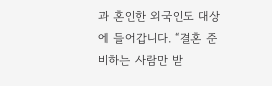과 혼인한 외국인도 대상에 들어갑니다. “결혼 준비하는 사람만 받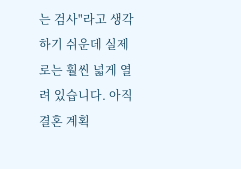는 검사"라고 생각하기 쉬운데 실제로는 훨씬 넓게 열려 있습니다. 아직 결혼 계획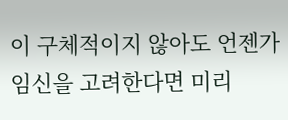이 구체적이지 않아도 언젠가 임신을 고려한다면 미리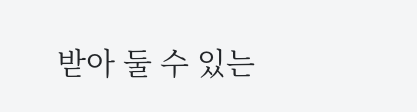받아 둘 수 있는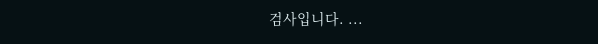검사입니다. ...